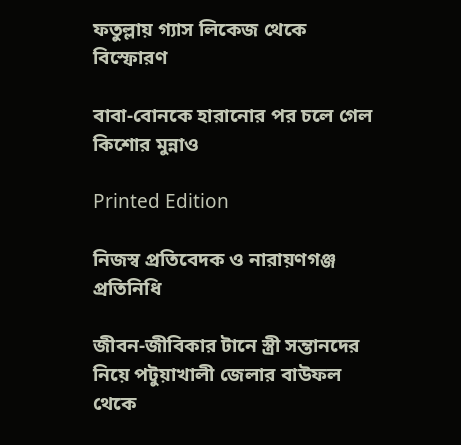ফতুল্লায় গ্যাস লিকেজ থেকে বিস্ফোরণ

বাবা-বোনকে হারানোর পর চলে গেল কিশোর মুন্নাও

Printed Edition

নিজস্ব প্রতিবেদক ও নারায়ণগঞ্জ প্রতিনিধি

জীবন-জীবিকার টানে স্ত্রী সন্তানদের নিয়ে পটুয়াখালী জেলার বাউফল থেকে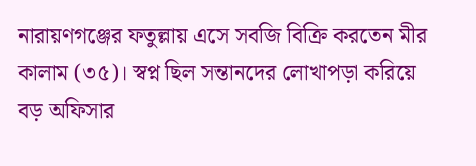নারায়ণগঞ্জের ফতুল্লায় এসে সবজি বিক্রি করতেন মীর কালাম (৩৫)। স্বপ্ন ছিল সন্তানদের লোখাপড়া করিয়ে বড় অফিসার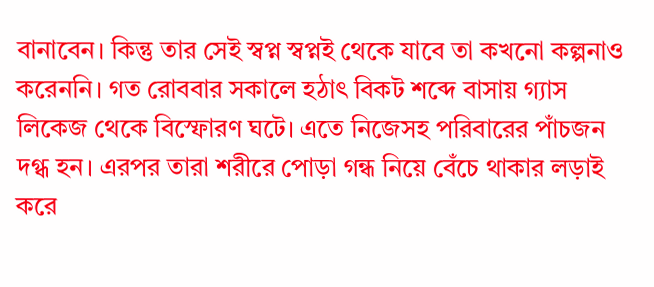বানাবেন। কিন্তু তার সেই স্বপ্ন স্বপ্নই থেকে যাবে তা কখনো কল্পনাও করেননি। গত রোববার সকালে হঠাৎ বিকট শব্দে বাসায় গ্যাস লিকেজ থেকে বিস্ফোরণ ঘটে। এতে নিজেসহ পরিবারের পাঁচজন দগ্ধ হন। এরপর তারা শরীরে পোড়া গন্ধ নিয়ে বেঁচে থাকার লড়াই করে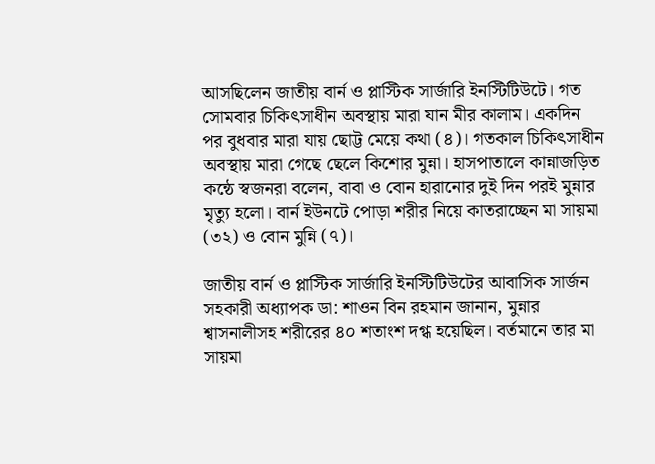আসছিলেন জাতীয় বার্ন ও প্লাস্টিক সার্জারি ইনস্টিটিউটে। গত সোমবার চিকিৎসাধীন অবস্থায় মারা যান মীর কালাম। একদিন পর বুধবার মারা যায় ছোট্ট মেয়ে কথা (৪)। গতকাল চিকিৎসাধীন অবস্থায় মারা গেছে ছেলে কিশোর মুন্না। হাসপাতালে কান্নাজড়িত কন্ঠে স্বজনরা বলেন, বাবা ও বোন হারানোর দুই দিন পরই মুন্নার মৃত্যু হলো। বার্ন ইউনটে পোড়া শরীর নিয়ে কাতরাচ্ছেন মা সায়মা (৩২) ও বোন মুন্নি (৭)।

জাতীয় বার্ন ও প্লাস্টিক সার্জারি ইনস্টিটিউটের আবাসিক সার্জন সহকারী অধ্যাপক ডা: শাওন বিন রহমান জানান, মুন্নার শ্বাসনালীসহ শরীরের ৪০ শতাংশ দগ্ধ হয়েছিল। বর্তমানে তার মা সায়মা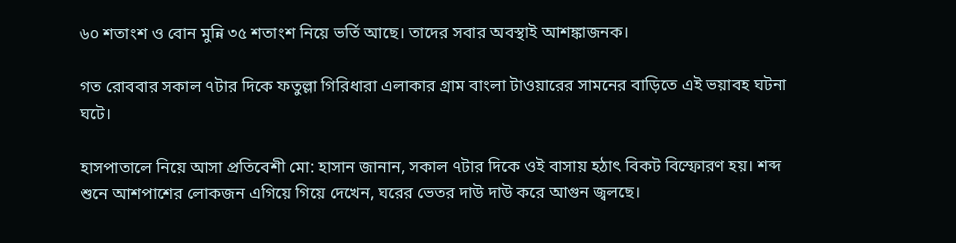৬০ শতাংশ ও বোন মুন্নি ৩৫ শতাংশ নিয়ে ভর্তি আছে। তাদের সবার অবস্থাই আশঙ্কাজনক।

গত রোববার সকাল ৭টার দিকে ফতুল্লা গিরিধারা এলাকার গ্রাম বাংলা টাওয়ারের সামনের বাড়িতে এই ভয়াবহ ঘটনা ঘটে।

হাসপাতালে নিয়ে আসা প্রতিবেশী মো: হাসান জানান, সকাল ৭টার দিকে ওই বাসায় হঠাৎ বিকট বিস্ফোরণ হয়। শব্দ শুনে আশপাশের লোকজন এগিয়ে গিয়ে দেখেন, ঘরের ভেতর দাউ দাউ করে আগুন জ্বলছে।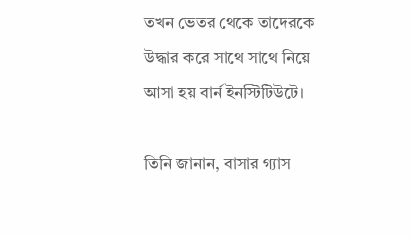তখন ভেতর থেকে তাদেরকে উদ্ধার করে সাথে সাথে নিয়ে আসা হয় বার্ন ইনস্টিটিউটে।

তিনি জানান, বাসার গ্যাস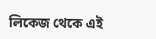লিকেজ থেকে এই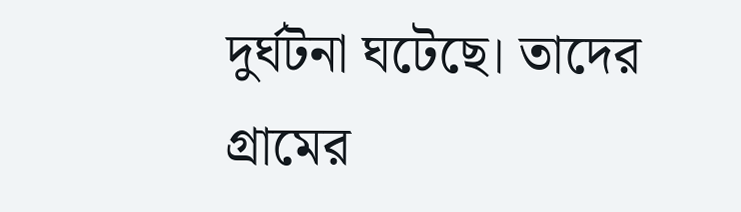দুর্ঘটনা ঘটেছে। তাদের গ্রামের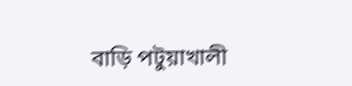বাড়ি পটুয়াখালী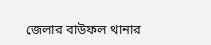জেলার বাউফল থানার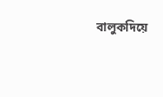বালুকদিয়ে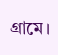গ্রামে।